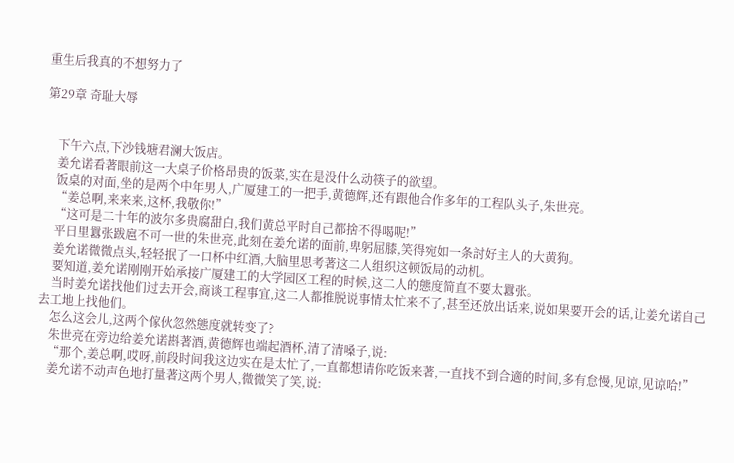重生后我真的不想努力了

第29章 奇耻大辱


    下午六点,下沙钱塘君澜大饭店。
    姜允诺看著眼前这一大桌子价格昂贵的饭菜,实在是没什么动筷子的欲望。
    饭桌的对面,坐的是两个中年男人,广厦建工的一把手,黄德辉,还有跟他合作多年的工程队头子,朱世亮。
    “姜总啊,来来来,这杯,我敬你!”
    “这可是二十年的波尔多贵腐甜白,我们黄总平时自己都捨不得喝呢!”
    平日里囂张跋扈不可一世的朱世亮,此刻在姜允诺的面前,卑躬屈膝,笑得宛如一条討好主人的大黄狗。
    姜允诺微微点头,轻轻抿了一口杯中红酒,大脑里思考著这二人组织这顿饭局的动机。
    要知道,姜允诺刚刚开始承接广厦建工的大学园区工程的时候,这二人的態度简直不要太囂张。
    当时姜允诺找他们过去开会,商谈工程事宜,这二人都推脱说事情太忙来不了,甚至还放出话来,说如果要开会的话,让姜允诺自己去工地上找他们。
    怎么这会儿,这两个傢伙忽然態度就转变了?
    朱世亮在旁边给姜允诺斟著酒,黄德辉也端起酒杯,清了清嗓子,说:
    “那个,姜总啊,哎呀,前段时间我这边实在是太忙了,一直都想请你吃饭来著,一直找不到合適的时间,多有怠慢,见谅,见谅哈!”
    姜允诺不动声色地打量著这两个男人,微微笑了笑,说: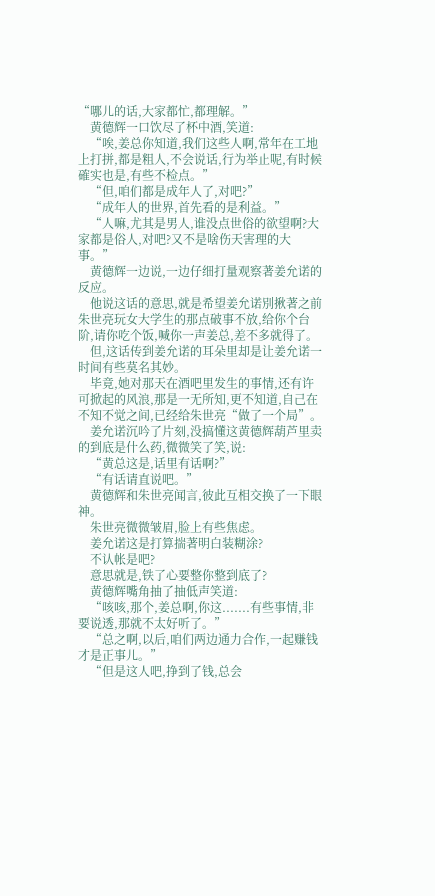“哪儿的话,大家都忙,都理解。”
    黄德辉一口饮尽了杯中酒,笑道:
    “唉,姜总你知道,我们这些人啊,常年在工地上打拼,都是粗人,不会说话,行为举止呢,有时候確实也是,有些不检点。”
    “但,咱们都是成年人了,对吧?”
    “成年人的世界,首先看的是利益。”
    “人嘛,尤其是男人,谁没点世俗的欲望啊?大家都是俗人,对吧?又不是啥伤天害理的大事。”
    黄德辉一边说,一边仔细打量观察著姜允诺的反应。
    他说这话的意思,就是希望姜允诺別揪著之前朱世亮玩女大学生的那点破事不放,给你个台阶,请你吃个饭,喊你一声姜总,差不多就得了。
    但,这话传到姜允诺的耳朵里却是让姜允诺一时间有些莫名其妙。
    毕竟,她对那天在酒吧里发生的事情,还有许可掀起的风浪,那是一无所知,更不知道,自己在不知不觉之间,已经给朱世亮“做了一个局”。
    姜允诺沉吟了片刻,没搞懂这黄德辉葫芦里卖的到底是什么药,微微笑了笑,说:
    “黄总这是,话里有话啊?”
    “有话请直说吧。”
    黄德辉和朱世亮闻言,彼此互相交换了一下眼神。
    朱世亮微微皱眉,脸上有些焦虑。
    姜允诺这是打算揣著明白装糊涂?
    不认帐是吧?
    意思就是,铁了心要整你整到底了?
    黄德辉嘴角抽了抽低声笑道:
    “咳咳,那个,姜总啊,你这.......有些事情,非要说透,那就不太好听了。”
    “总之啊,以后,咱们两边通力合作,一起赚钱才是正事儿。”
    “但是这人吧,挣到了钱,总会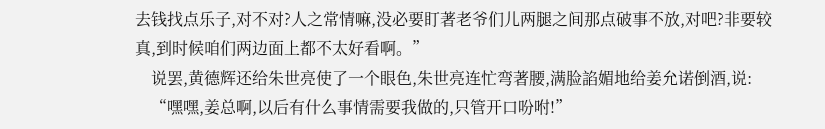去钱找点乐子,对不对?人之常情嘛,没必要盯著老爷们儿两腿之间那点破事不放,对吧?非要较真,到时候咱们两边面上都不太好看啊。”
    说罢,黄德辉还给朱世亮使了一个眼色,朱世亮连忙弯著腰,满脸諂媚地给姜允诺倒酒,说:
    “嘿嘿,姜总啊,以后有什么事情需要我做的,只管开口吩咐!”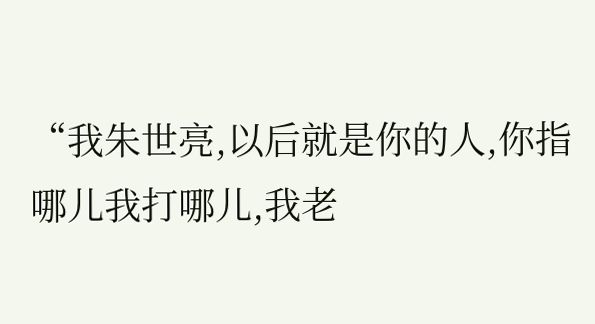“我朱世亮,以后就是你的人,你指哪儿我打哪儿,我老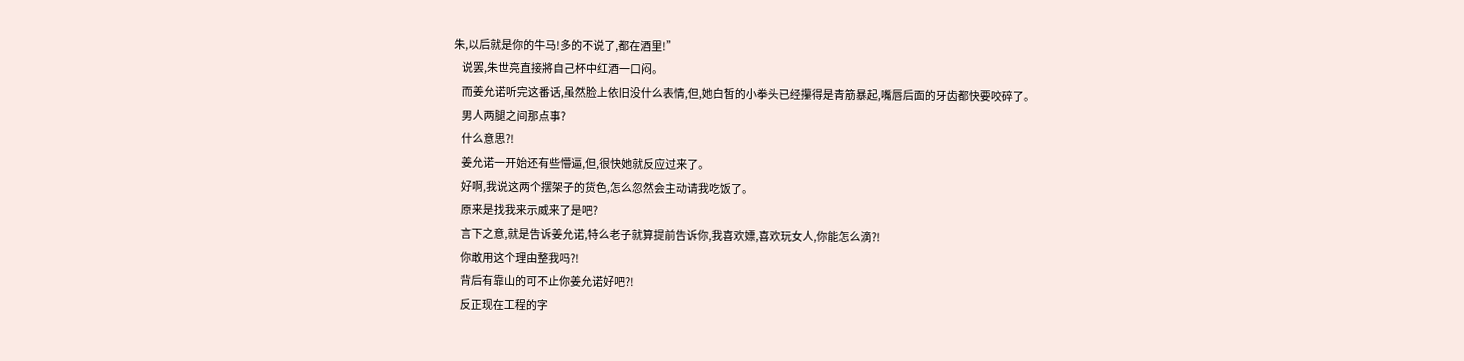朱,以后就是你的牛马!多的不说了,都在酒里!”
    说罢,朱世亮直接將自己杯中红酒一口闷。
    而姜允诺听完这番话,虽然脸上依旧没什么表情,但,她白皙的小拳头已经攥得是青筋暴起,嘴唇后面的牙齿都快要咬碎了。
    男人两腿之间那点事?
    什么意思?!
    姜允诺一开始还有些懵逼,但,很快她就反应过来了。
    好啊,我说这两个摆架子的货色,怎么忽然会主动请我吃饭了。
    原来是找我来示威来了是吧?
    言下之意,就是告诉姜允诺,特么老子就算提前告诉你,我喜欢嫖,喜欢玩女人,你能怎么滴?!
    你敢用这个理由整我吗?!
    背后有靠山的可不止你姜允诺好吧?!
    反正现在工程的字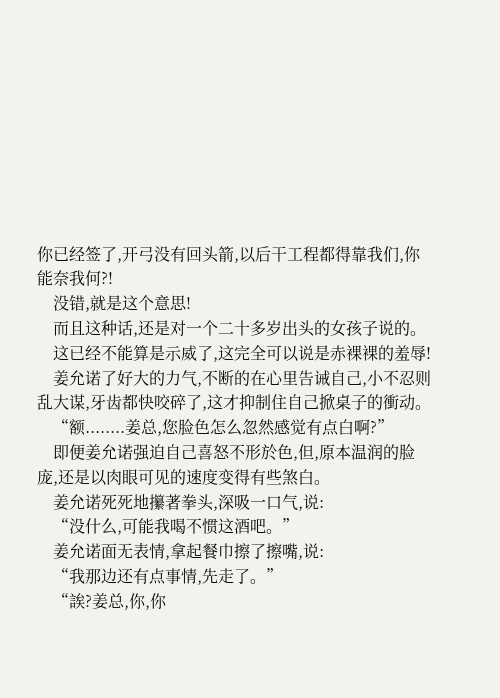你已经签了,开弓没有回头箭,以后干工程都得靠我们,你能奈我何?!
    没错,就是这个意思!
    而且这种话,还是对一个二十多岁出头的女孩子说的。
    这已经不能算是示威了,这完全可以说是赤裸裸的羞辱!
    姜允诺了好大的力气,不断的在心里告诫自己,小不忍则乱大谋,牙齿都快咬碎了,这才抑制住自己掀桌子的衝动。
    “额........姜总,您脸色怎么忽然感觉有点白啊?”
    即便姜允诺强迫自己喜怒不形於色,但,原本温润的脸庞,还是以肉眼可见的速度变得有些煞白。
    姜允诺死死地攥著拳头,深吸一口气,说:
    “没什么,可能我喝不惯这酒吧。”
    姜允诺面无表情,拿起餐巾擦了擦嘴,说:
    “我那边还有点事情,先走了。”
    “誒?姜总,你,你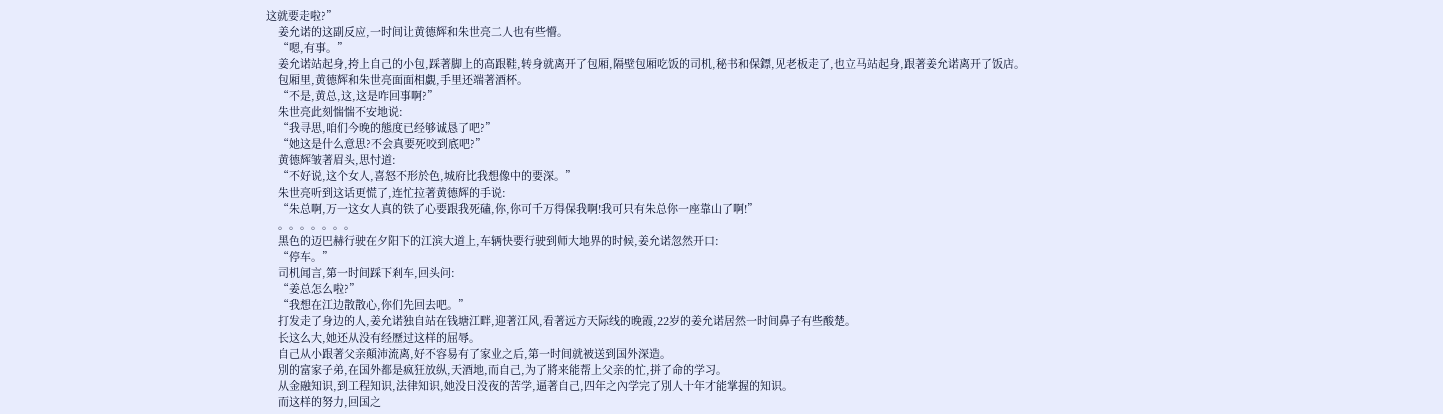这就要走啦?”
    姜允诺的这副反应,一时间让黄德辉和朱世亮二人也有些懵。
    “嗯,有事。”
    姜允诺站起身,挎上自己的小包,踩著脚上的高跟鞋,转身就离开了包厢,隔壁包厢吃饭的司机,秘书和保鏢,见老板走了,也立马站起身,跟著姜允诺离开了饭店。
    包厢里,黄德辉和朱世亮面面相覷,手里还端著酒杯。
    “不是,黄总,这,这是咋回事啊?”
    朱世亮此刻惴惴不安地说:
    “我寻思,咱们今晚的態度已经够诚恳了吧?”
    “她这是什么意思?不会真要死咬到底吧?”
    黄德辉皱著眉头,思忖道:
    “不好说,这个女人,喜怒不形於色,城府比我想像中的要深。”
    朱世亮听到这话更慌了,连忙拉著黄德辉的手说:
    “朱总啊,万一这女人真的铁了心要跟我死磕,你,你可千万得保我啊!我可只有朱总你一座靠山了啊!”
    。。。。。。。
    黑色的迈巴赫行驶在夕阳下的江滨大道上,车辆快要行驶到师大地界的时候,姜允诺忽然开口:
    “停车。”
    司机闻言,第一时间踩下剎车,回头问:
    “姜总怎么啦?”
    “我想在江边散散心,你们先回去吧。”
    打发走了身边的人,姜允诺独自站在钱塘江畔,迎著江风,看著远方天际线的晚霞,22岁的姜允诺居然一时间鼻子有些酸楚。
    长这么大,她还从没有经歷过这样的屈辱。
    自己从小跟著父亲顛沛流离,好不容易有了家业之后,第一时间就被送到国外深造。
    別的富家子弟,在国外都是疯狂放纵,天酒地,而自己,为了將来能帮上父亲的忙,拼了命的学习。
    从金融知识,到工程知识,法律知识,她没日没夜的苦学,逼著自己,四年之內学完了別人十年才能掌握的知识。
    而这样的努力,回国之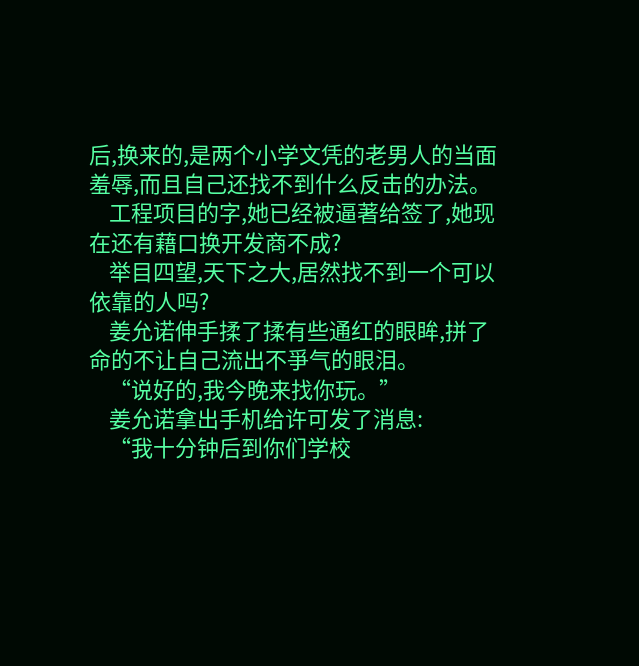后,换来的,是两个小学文凭的老男人的当面羞辱,而且自己还找不到什么反击的办法。
    工程项目的字,她已经被逼著给签了,她现在还有藉口换开发商不成?
    举目四望,天下之大,居然找不到一个可以依靠的人吗?
    姜允诺伸手揉了揉有些通红的眼眸,拼了命的不让自己流出不爭气的眼泪。
    “说好的,我今晚来找你玩。”
    姜允诺拿出手机给许可发了消息:
    “我十分钟后到你们学校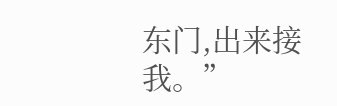东门,出来接我。”